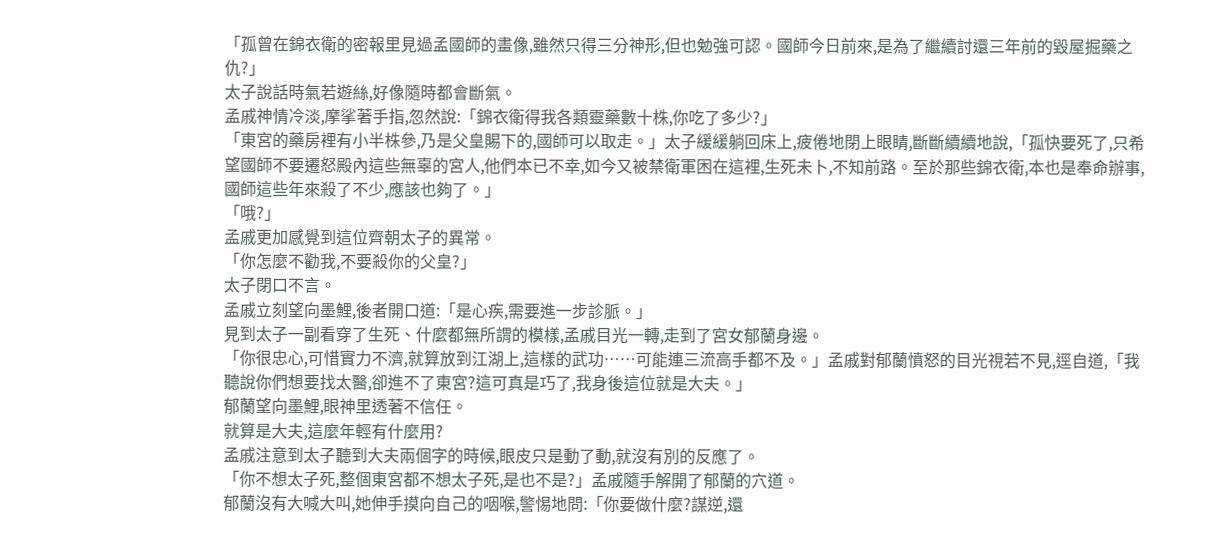「孤曾在錦衣衛的密報里見過孟國師的畫像,雖然只得三分神形,但也勉強可認。國師今日前來,是為了繼續討還三年前的毀屋掘藥之仇?」
太子說話時氣若遊絲,好像隨時都會斷氣。
孟戚神情冷淡,摩挲著手指,忽然說:「錦衣衛得我各類靈藥數十株,你吃了多少?」
「東宮的藥房裡有小半株參,乃是父皇賜下的,國師可以取走。」太子緩緩躺回床上,疲倦地閉上眼睛,斷斷續續地說,「孤快要死了,只希望國師不要遷怒殿內這些無辜的宮人,他們本已不幸,如今又被禁衛軍困在這裡,生死未卜,不知前路。至於那些錦衣衛,本也是奉命辦事,國師這些年來殺了不少,應該也夠了。」
「哦?」
孟戚更加感覺到這位齊朝太子的異常。
「你怎麼不勸我,不要殺你的父皇?」
太子閉口不言。
孟戚立刻望向墨鯉,後者開口道:「是心疾,需要進一步診脈。」
見到太子一副看穿了生死、什麼都無所謂的模樣,孟戚目光一轉,走到了宮女郁蘭身邊。
「你很忠心,可惜實力不濟,就算放到江湖上,這樣的武功……可能連三流高手都不及。」孟戚對郁蘭憤怒的目光視若不見,逕自道,「我聽說你們想要找太醫,卻進不了東宮?這可真是巧了,我身後這位就是大夫。」
郁蘭望向墨鯉,眼神里透著不信任。
就算是大夫,這麼年輕有什麼用?
孟戚注意到太子聽到大夫兩個字的時候,眼皮只是動了動,就沒有別的反應了。
「你不想太子死,整個東宮都不想太子死,是也不是?」孟戚隨手解開了郁蘭的穴道。
郁蘭沒有大喊大叫,她伸手摸向自己的咽喉,警惕地問:「你要做什麼?謀逆,還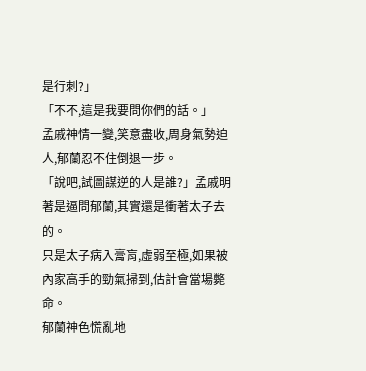是行刺?」
「不不,這是我要問你們的話。」
孟戚神情一變,笑意盡收,周身氣勢迫人,郁蘭忍不住倒退一步。
「說吧,試圖謀逆的人是誰?」孟戚明著是逼問郁蘭,其實還是衝著太子去的。
只是太子病入膏肓,虛弱至極,如果被內家高手的勁氣掃到,估計會當場斃命。
郁蘭神色慌亂地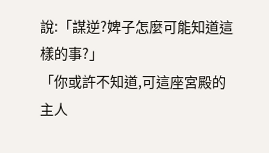說:「謀逆?婢子怎麼可能知道這樣的事?」
「你或許不知道,可這座宮殿的主人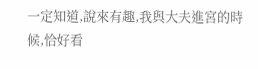一定知道,說來有趣,我與大夫進宮的時候,恰好看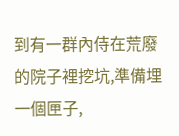到有一群內侍在荒廢的院子裡挖坑,準備埋一個匣子,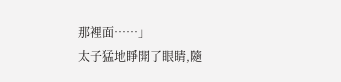那裡面……」
太子猛地睜開了眼睛,隨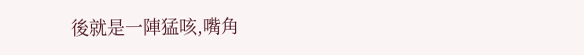後就是一陣猛咳,嘴角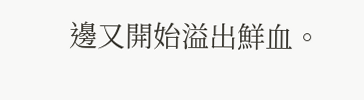邊又開始溢出鮮血。